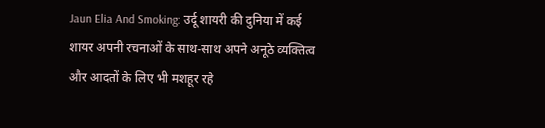Jaun Elia And Smoking: उर्दू शायरी की दुनिया में कई शायर अपनी रचनाओं के साथ-साथ अपने अनूठे व्यक्तित्व और आदतों के लिए भी मशहूर रहे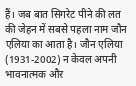हैं। जब बात सिगरेट पीने की लत की जेहन में सबसे पहला नाम जौन एलिया का आता है। जौन एलिया (1931-2002) न केवल अपनी भावनात्मक और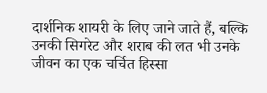दार्शनिक शायरी के लिए जाने जाते हैं, बल्कि उनकी सिगरेट और शराब की लत भी उनके जीवन का एक चर्चित हिस्सा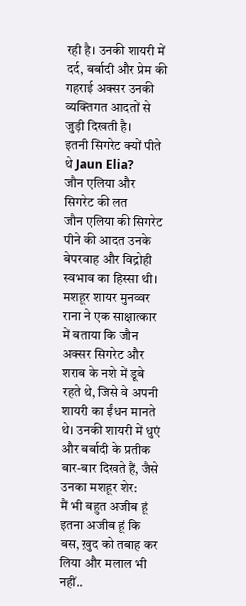रही है। उनकी शायरी में दर्द, बर्बादी और प्रेम की गहराई अक्सर उनकी व्यक्तिगत आदतों से जुड़ी दिखती है।
इतनी सिगरेट क्यों पीते थे Jaun Elia?
जौन एलिया और सिगरेट की लत
जौन एलिया की सिगरेट पीने की आदत उनके बेपरवाह और विद्रोही स्वभाव का हिस्सा थी। मशहूर शायर मुनव्वर राना ने एक साक्षात्कार में बताया कि जौन अक्सर सिगरेट और शराब के नशे में डूबे रहते थे, जिसे वे अपनी शायरी का ईंधन मानते थे। उनकी शायरी में धुएं और बर्बादी के प्रतीक बार-बार दिखते हैं, जैसे उनका मशहूर शेर:
मैं भी बहुत अजीब हूं इतना अजीब हूं कि बस, ख़ुद को तबाह कर लिया और मलाल भी नहीं..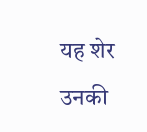यह शेर उनकी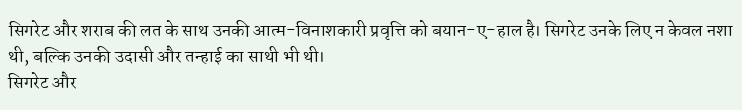सिगरेट और शराब की लत के साथ उनकी आत्म-विनाशकारी प्रवृत्ति को बयान-ए-हाल है। सिगरेट उनके लिए न केवल नशा थी, बल्कि उनकी उदासी और तन्हाई का साथी भी थी।
सिगरेट और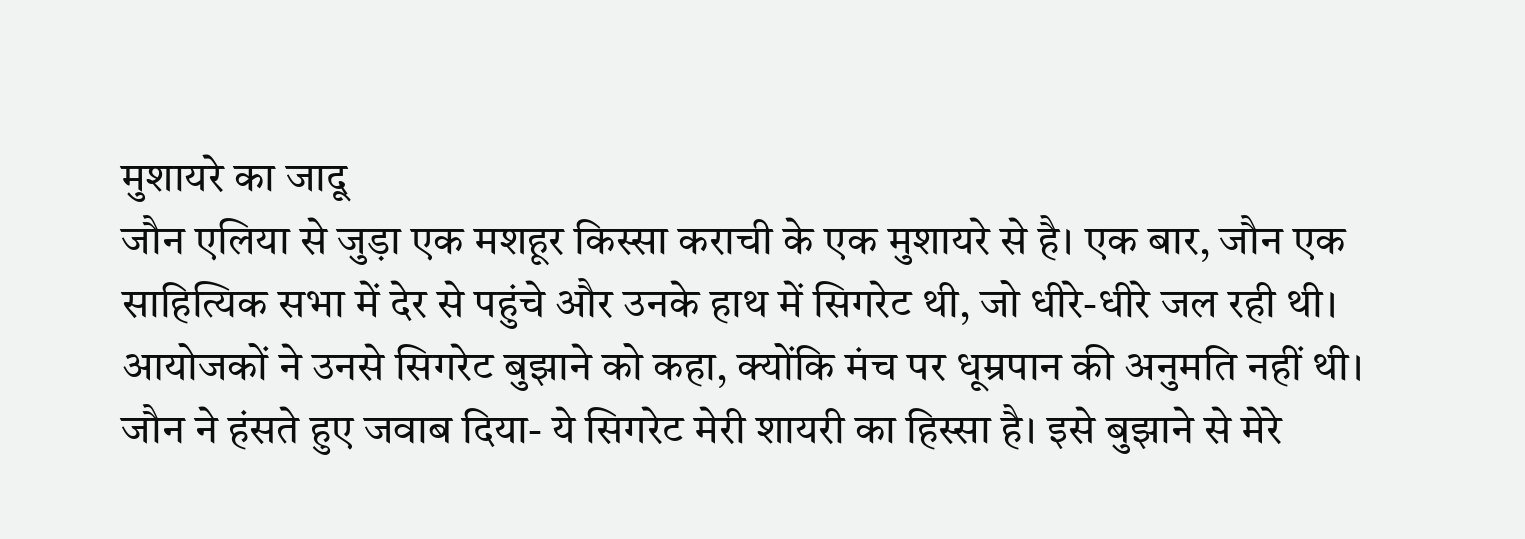मुशायरे का जादू
जौन एलिया से जुड़ा एक मशहूर किस्सा कराची के एक मुशायरे से है। एक बार, जौन एक साहित्यिक सभा में देर से पहुंचे और उनके हाथ में सिगरेट थी, जो धीरे-धीरे जल रही थी। आयोजकों ने उनसे सिगरेट बुझाने को कहा, क्योंकि मंच पर धूम्रपान की अनुमति नहीं थी। जौन ने हंसते हुए जवाब दिया- ये सिगरेट मेरी शायरी का हिस्सा है। इसे बुझाने से मेरे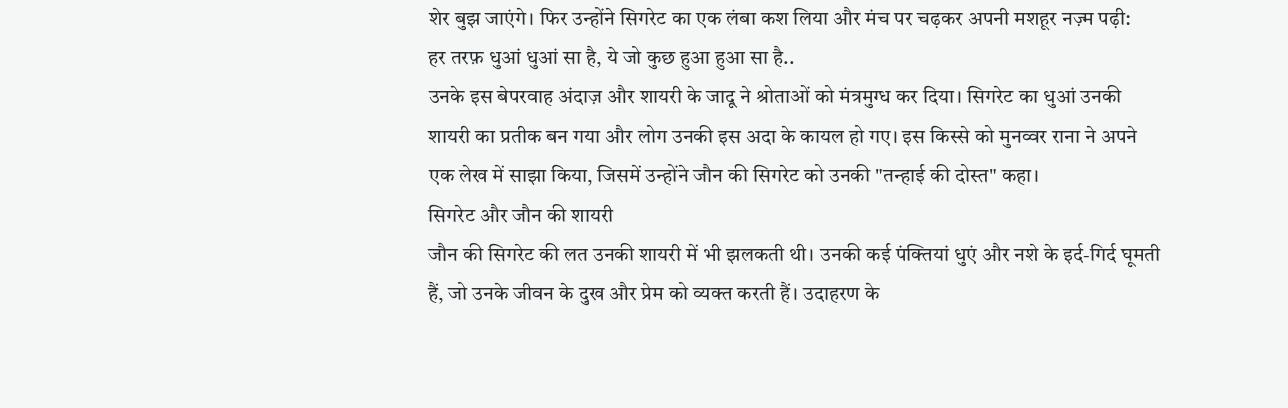शेर बुझ जाएंगे। फिर उन्होंने सिगरेट का एक लंबा कश लिया और मंच पर चढ़कर अपनी मशहूर नज़्म पढ़ी:
हर तरफ़ धुआं धुआं सा है, ये जो कुछ हुआ हुआ सा है..
उनके इस बेपरवाह अंदाज़ और शायरी के जादू ने श्रोताओं को मंत्रमुग्ध कर दिया। सिगरेट का धुआं उनकी शायरी का प्रतीक बन गया और लोग उनकी इस अदा के कायल हो गए। इस किस्से को मुनव्वर राना ने अपने एक लेख में साझा किया, जिसमें उन्होंने जौन की सिगरेट को उनकी "तन्हाई की दोस्त" कहा।
सिगरेट और जौन की शायरी
जौन की सिगरेट की लत उनकी शायरी में भी झलकती थी। उनकी कई पंक्तियां धुएं और नशे के इर्द-गिर्द घूमती हैं, जो उनके जीवन के दुख और प्रेम को व्यक्त करती हैं। उदाहरण के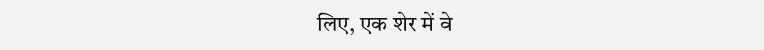लिए, एक शेर में वे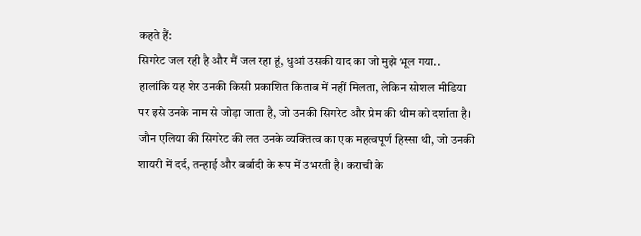कहते हैं:
सिगरेट जल रही है और मैं जल रहा हूं, धुआं उसकी याद का जो मुझे भूल गया..
हालांकि यह शेर उनकी किसी प्रकाशित किताब में नहीं मिलता, लेकिन सोशल मीडिया पर इसे उनके नाम से जोड़ा जाता है, जो उनकी सिगरेट और प्रेम की थीम को दर्शाता है।
जौन एलिया की सिगरेट की लत उनके व्यक्तित्व का एक महत्वपूर्ण हिस्सा थी, जो उनकी शायरी में दर्द, तन्हाई और बर्बादी के रूप में उभरती है। कराची के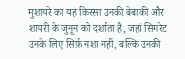मुशायरे का यह किस्सा उनकी बेबाकी और शायरी के जुनून को दर्शाता है, जहां सिगरेट उनके लिए सिर्फ़ नशा नहीं, बल्कि उनकी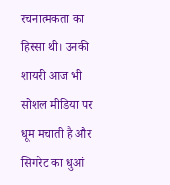रचनात्मकता का हिस्सा थी। उनकी शायरी आज भी सोशल मीडिया पर धूम मचाती है और सिगरेट का धुआं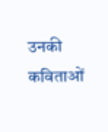उनकी कविताओं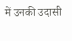में उनकी उदासी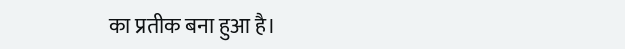का प्रतीक बना हुआ है।